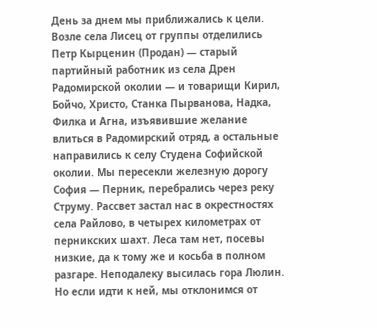День за днем мы приближались к цели. Возле села Лисец от группы отделились Петр Кырценин (Продан) — старый партийный работник из села Дрен Радомирской околии — и товарищи Кирил, Бойчо, Христо, Станка Пырванова, Надка, Филка и Агна, изъявившие желание влиться в Радомирский отряд, а остальные направились к селу Студена Софийской околии. Мы пересекли железную дорогу София — Перник, перебрались через реку Струму. Рассвет застал нас в окрестностях села Райлово, в четырех километрах от перникских шахт. Леса там нет, посевы низкие, да к тому же и косьба в полном разгаре. Неподалеку высилась гора Люлин. Но если идти к ней, мы отклонимся от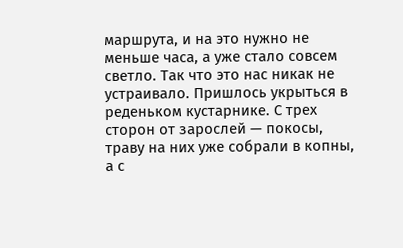маршрута, и на это нужно не меньше часа, а уже стало совсем светло. Так что это нас никак не устраивало. Пришлось укрыться в реденьком кустарнике. С трех сторон от зарослей — покосы, траву на них уже собрали в копны, а с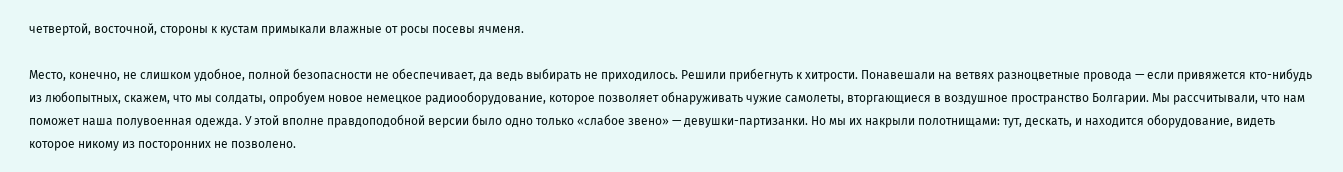четвертой, восточной, стороны к кустам примыкали влажные от росы посевы ячменя.

Место, конечно, не слишком удобное, полной безопасности не обеспечивает, да ведь выбирать не приходилось. Решили прибегнуть к хитрости. Понавешали на ветвях разноцветные провода — если привяжется кто-нибудь из любопытных, скажем, что мы солдаты, опробуем новое немецкое радиооборудование, которое позволяет обнаруживать чужие самолеты, вторгающиеся в воздушное пространство Болгарии. Мы рассчитывали, что нам поможет наша полувоенная одежда. У этой вполне правдоподобной версии было одно только «слабое звено» — девушки-партизанки. Но мы их накрыли полотнищами: тут, дескать, и находится оборудование, видеть которое никому из посторонних не позволено.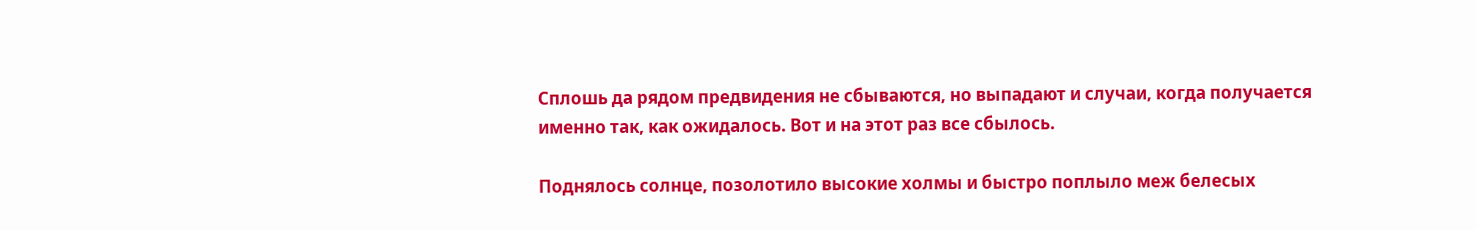Сплошь да рядом предвидения не сбываются, но выпадают и случаи, когда получается именно так, как ожидалось. Вот и на этот раз все сбылось.

Поднялось солнце, позолотило высокие холмы и быстро поплыло меж белесых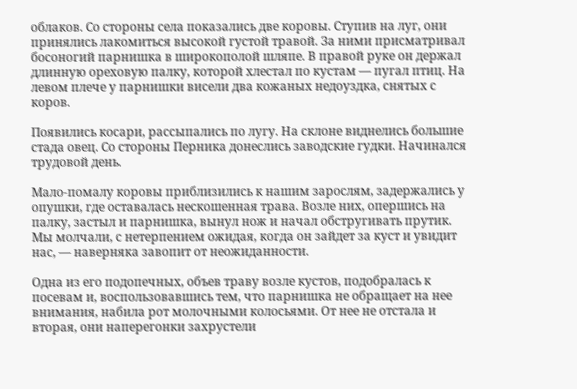облаков. Со стороны села показались две коровы. Ступив на луг, они принялись лакомиться высокой густой травой. За ними присматривал босоногий парнишка в широкополой шляпе. В правой руке он держал длинную ореховую палку, которой хлестал по кустам — пугал птиц. На левом плече у парнишки висели два кожаных недоуздка, снятых с коров.

Появились косари, рассыпались по лугу. На склоне виднелись большие стада овец. Со стороны Перника донеслись заводские гудки. Начинался трудовой день.

Мало-помалу коровы приблизились к нашим зарослям, задержались у опушки, где оставалась нескошенная трава. Возле них, опершись на палку, застыл и парнишка, вынул нож и начал обстругивать прутик. Мы молчали, с нетерпением ожидая, когда он зайдет за куст и увидит нас, — наверняка завопит от неожиданности.

Одна из его подопечных, объев траву возле кустов, подобралась к посевам и, воспользовавшись тем, что парнишка не обращает на нее внимания, набила рот молочными колосьями. От нее не отстала и вторая, они наперегонки захрустели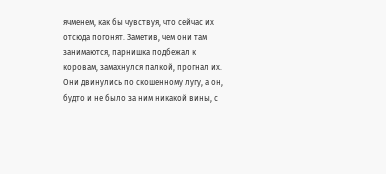ячменем, как бы чувствуя, что сейчас их отсюда погонят. Заметив, чем они там занимаются, парнишка подбежал к коровам, замахнулся палкой, прогнал их. Они двинулись по скошенному лугу, а он, будто и не было за ним никакой вины, с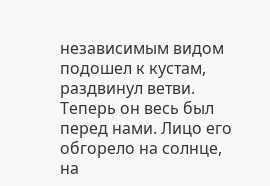независимым видом подошел к кустам, раздвинул ветви. Теперь он весь был перед нами. Лицо его обгорело на солнце, на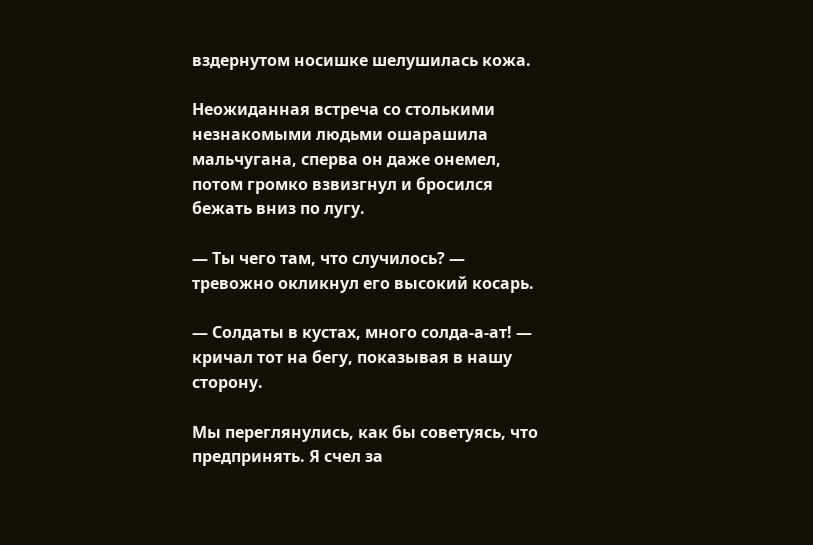вздернутом носишке шелушилась кожа.

Неожиданная встреча со столькими незнакомыми людьми ошарашила мальчугана, сперва он даже онемел, потом громко взвизгнул и бросился бежать вниз по лугу.

— Ты чего там, что случилось? — тревожно окликнул его высокий косарь.

— Солдаты в кустах, много солда-а-ат! — кричал тот на бегу, показывая в нашу сторону.

Мы переглянулись, как бы советуясь, что предпринять. Я счел за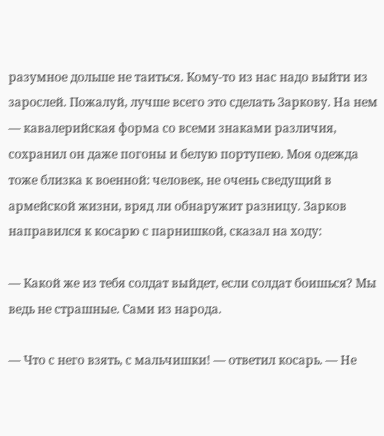разумное дольше не таиться. Кому-то из нас надо выйти из зарослей. Пожалуй, лучше всего это сделать Заркову. На нем — кавалерийская форма со всеми знаками различия, сохранил он даже погоны и белую портупею. Моя одежда тоже близка к военной: человек, не очень сведущий в армейской жизни, вряд ли обнаружит разницу. Зарков направился к косарю с парнишкой, сказал на ходу:

— Какой же из тебя солдат выйдет, если солдат боишься? Мы ведь не страшные. Сами из народа.

— Что с него взять, с мальчишки! — ответил косарь. — Не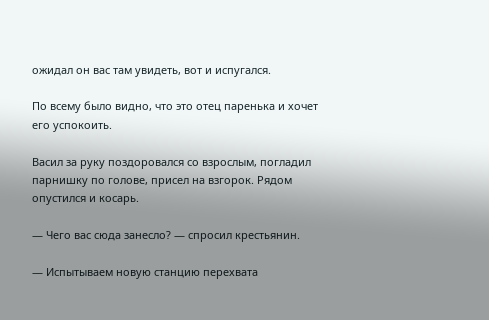ожидал он вас там увидеть, вот и испугался.

По всему было видно, что это отец паренька и хочет его успокоить.

Васил за руку поздоровался со взрослым, погладил парнишку по голове, присел на взгорок. Рядом опустился и косарь.

— Чего вас сюда занесло? — спросил крестьянин.

— Испытываем новую станцию перехвата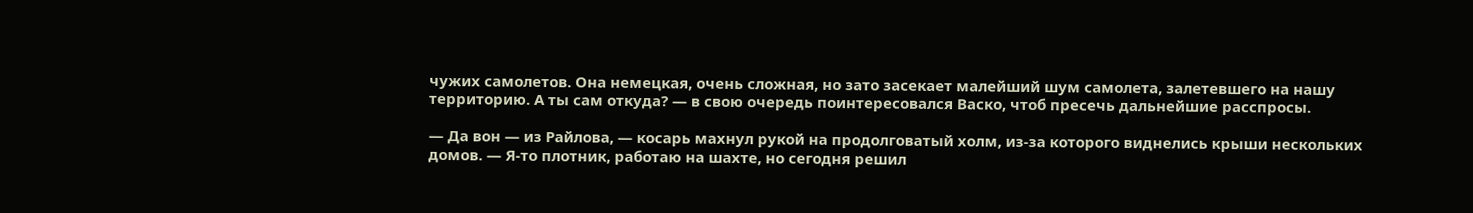чужих самолетов. Она немецкая, очень сложная, но зато засекает малейший шум самолета, залетевшего на нашу территорию. А ты сам откуда? — в свою очередь поинтересовался Васко, чтоб пресечь дальнейшие расспросы.

— Да вон — из Райлова, — косарь махнул рукой на продолговатый холм, из-за которого виднелись крыши нескольких домов. — Я-то плотник, работаю на шахте, но сегодня решил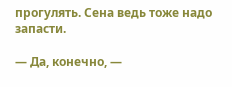прогулять. Сена ведь тоже надо запасти.

— Да, конечно, —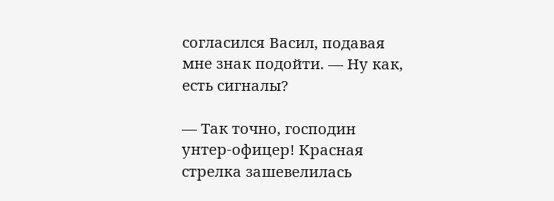согласился Васил, подавая мне знак подойти. — Ну как, есть сигналы?

— Так точно, господин унтер-офицер! Красная стрелка зашевелилась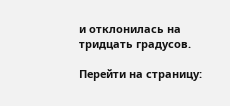и отклонилась на тридцать градусов.

Перейти на страницу: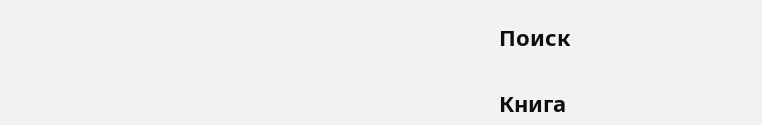Поиск

Книга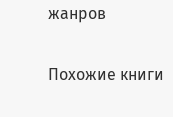жанров

Похожие книги